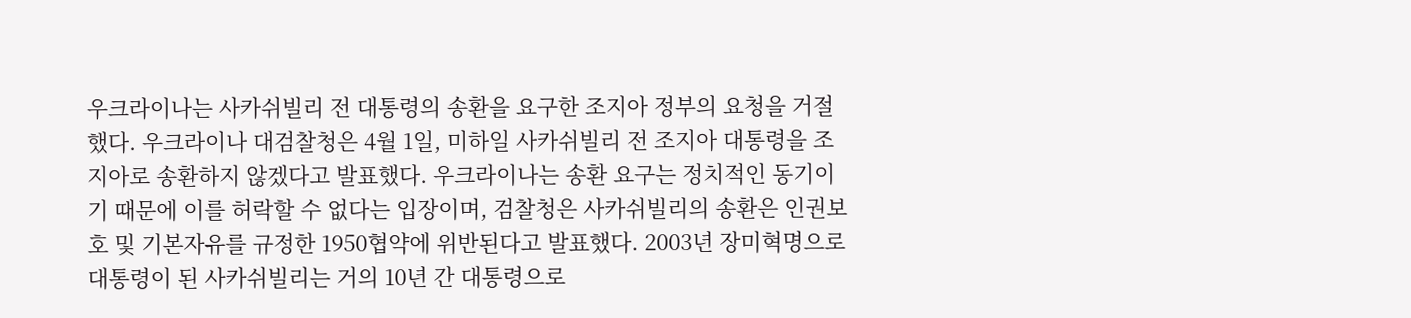우크라이나는 사카쉬빌리 전 대통령의 송환을 요구한 조지아 정부의 요청을 거절했다. 우크라이나 대검찰청은 4월 1일, 미하일 사카쉬빌리 전 조지아 대통령을 조지아로 송환하지 않겠다고 발표했다. 우크라이나는 송환 요구는 정치적인 동기이기 때문에 이를 허락할 수 없다는 입장이며, 검찰청은 사카쉬빌리의 송환은 인권보호 및 기본자유를 규정한 1950협약에 위반된다고 발표했다. 2003년 장미혁명으로 대통령이 된 사카쉬빌리는 거의 10년 간 대통령으로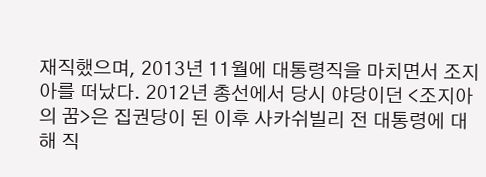재직했으며, 2013년 11월에 대통령직을 마치면서 조지아를 떠났다. 2012년 총선에서 당시 야당이던 <조지아의 꿈>은 집권당이 된 이후 사카쉬빌리 전 대통령에 대해 직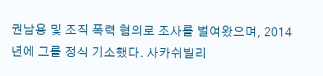권남용 및 조직 폭력 혐의로 조사를 벌여왔으며, 2014년에 그를 정식 기소했다. 사카쉬빌리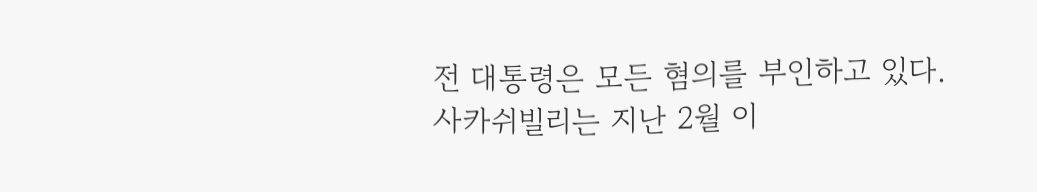전 대통령은 모든 혐의를 부인하고 있다. 사카쉬빌리는 지난 2월 이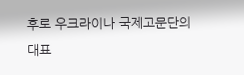후로 우크라이나 국제고문단의 대표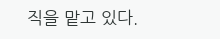직을 맡고 있다.